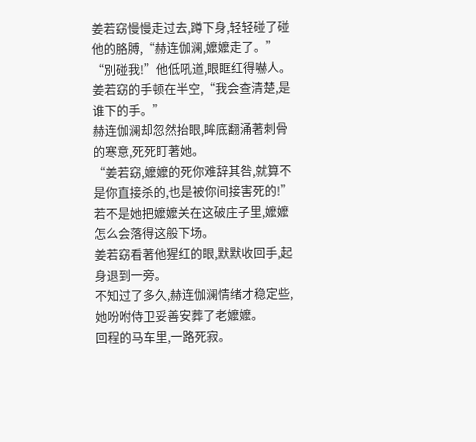姜若窈慢慢走过去,蹲下身,轻轻碰了碰他的胳膊,“赫连伽澜,嬤嬤走了。”
“別碰我!”他低吼道,眼眶红得嚇人。
姜若窈的手顿在半空,“我会查清楚,是谁下的手。”
赫连伽澜却忽然抬眼,眸底翻涌著刺骨的寒意,死死盯著她。
“姜若窈,嬤嬤的死你难辞其咎,就算不是你直接杀的,也是被你间接害死的!”
若不是她把嬤嬤关在这破庄子里,嬤嬤怎么会落得这般下场。
姜若窈看著他猩红的眼,默默收回手,起身退到一旁。
不知过了多久,赫连伽澜情绪才稳定些,她吩咐侍卫妥善安葬了老嬤嬤。
回程的马车里,一路死寂。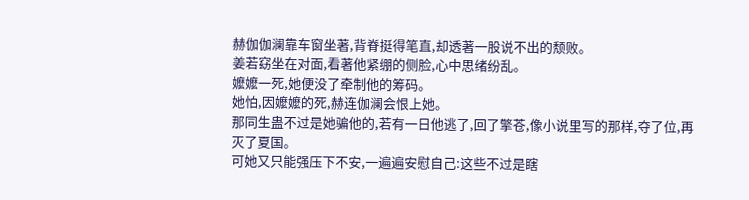赫伽伽澜靠车窗坐著,背脊挺得笔直,却透著一股说不出的颓败。
姜若窈坐在对面,看著他紧绷的侧脸,心中思绪纷乱。
嬤嬤一死,她便没了牵制他的筹码。
她怕,因嬤嬤的死,赫连伽澜会恨上她。
那同生蛊不过是她骗他的,若有一日他逃了,回了擎苍,像小说里写的那样,夺了位,再灭了夏国。
可她又只能强压下不安,一遍遍安慰自己:这些不过是瞎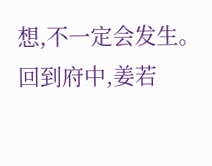想,不一定会发生。
回到府中,姜若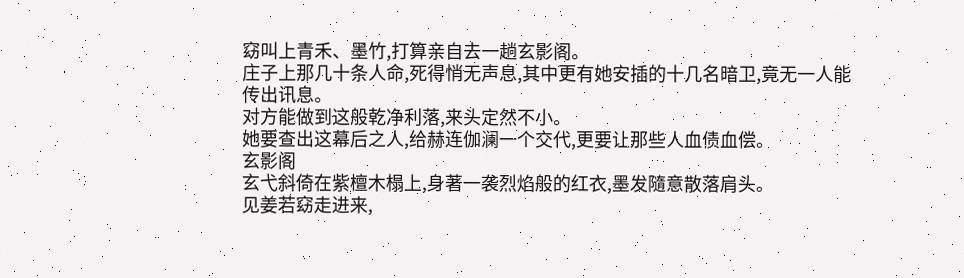窈叫上青禾、墨竹,打算亲自去一趟玄影阁。
庄子上那几十条人命,死得悄无声息,其中更有她安插的十几名暗卫,竟无一人能传出讯息。
对方能做到这般乾净利落,来头定然不小。
她要查出这幕后之人,给赫连伽澜一个交代,更要让那些人血债血偿。
玄影阁
玄弋斜倚在紫檀木榻上,身著一袭烈焰般的红衣,墨发隨意散落肩头。
见姜若窈走进来,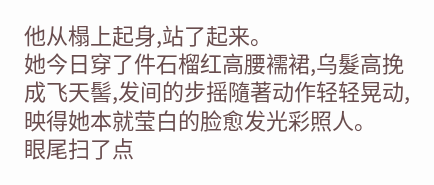他从榻上起身,站了起来。
她今日穿了件石榴红高腰襦裙,乌髮高挽成飞天髻,发间的步摇隨著动作轻轻晃动,映得她本就莹白的脸愈发光彩照人。
眼尾扫了点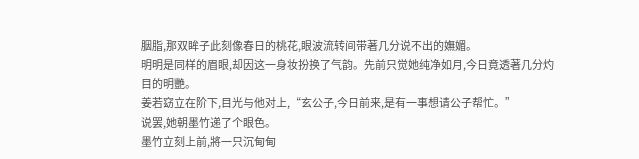胭脂,那双眸子此刻像春日的桃花,眼波流转间带著几分说不出的嫵媚。
明明是同样的眉眼,却因这一身妆扮换了气韵。先前只觉她纯净如月,今日竟透著几分灼目的明艷。
姜若窈立在阶下,目光与他对上,“玄公子,今日前来,是有一事想请公子帮忙。”
说罢,她朝墨竹递了个眼色。
墨竹立刻上前,將一只沉甸甸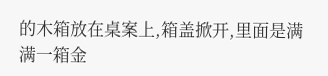的木箱放在桌案上,箱盖掀开,里面是满满一箱金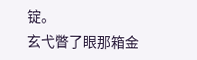锭。
玄弋瞥了眼那箱金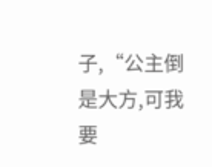子,“公主倒是大方,可我要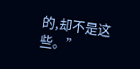的,却不是这些。”